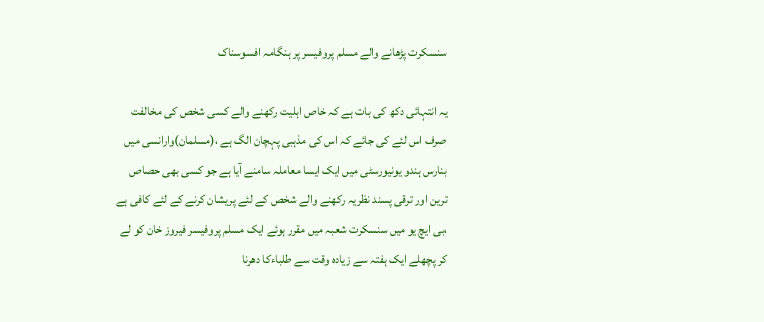سنسکرت پڑھانے والے مسلم پروفیسر پر ہنگامہ افسوسناک

یہ انتہائی دکھ کی بات ہے کہ خاص اہلیت رکھنے والے کسی شخص کی مخالفت صرف اس لئے کی جائے کہ اس کی مذہبی پہچان الگ ہے ،(مسلمان)وارانسی میں بنارس ہندو یونیورسٹی میں ایک ایسا معاملہ سامنے آیا ہے جو کسی بھی حصاص ترین اور ترقی پسند نظریہ رکھنے والے شخص کے لئے پریشان کرنے کے لئے کافی ہے ،بی ایچ یو میں سنسکرت شعبہ میں مقرر ہوئے ایک مسلم پروفیسر فیروز خان کو لے کر پچھلے ایک ہفتہ سے زیادہ وقت سے طلباءکا دھرنا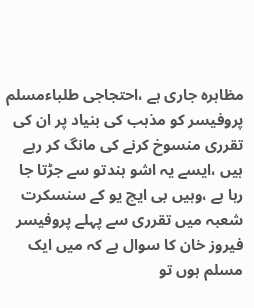مظاہرہ جاری ہے ،احتجاجی طلباءمسلم پروفیسر کو مذہب کی بنیاد پر ان کی تقرری منسوخ کرنے کی مانگ کر رہے ہیں ،ایسے یہ اشو ہندتو سے جڑتا جا رہا ہے ،وہیں بی ایچ یو کے سنسکرت شعبہ میں تقرری سے پہلے پروفیسر فیروز خان کا سوال ہے کہ میں ایک مسلم ہوں تو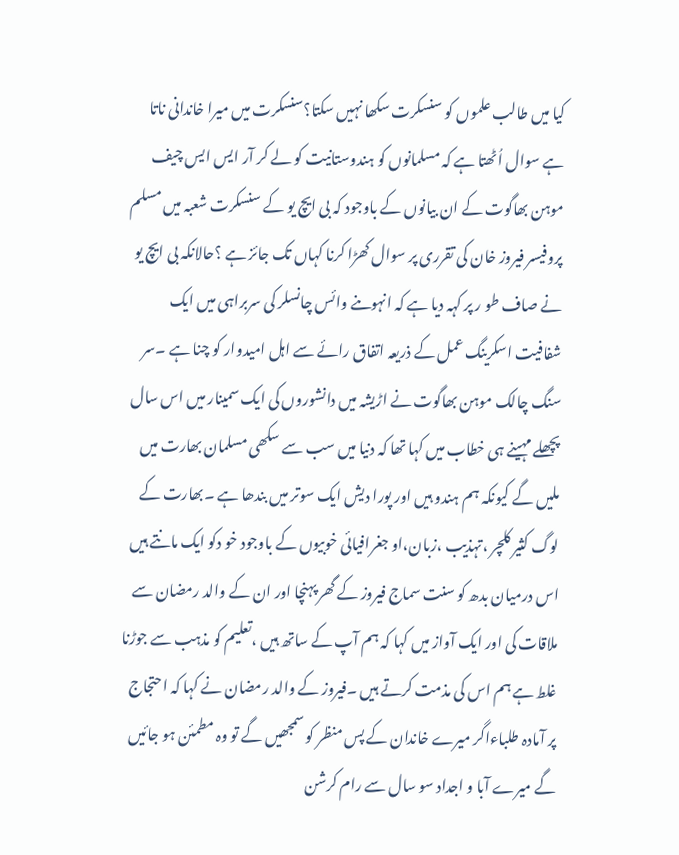کیا میں طالب علموں کو سنسکرت سکھا نہیں سکتا؟سنسکرت میں میرا خاندانی ناتا ہے سوال اُٹھتا ہے کہ مسلمانوں کو ہندوستانیت کو لے کر آر ایس ایس چیف موہن بھاگوت کے ان بیانوں کے باوجود کہ بی ایچ یو کے سنسکرت شعبہ میں مسلم پروفیسر فیروز خان کی تقرری پر سوال کھڑا کرنا کہاں تک جائز ہے ؟حالانکہ بی ایچ یو نے صاف طو ر پر کہہ دیا ہے کہ انہوںنے وائس چانسلر کی سربراہی میں ایک شفافیت اسکرینگ عمل کے ذریعہ اتفاق رائے سے اہل امیدوار کو چنا ہے ۔سر سنگ چالک موہن بھاگوت نے اڑیشہ میں دانشوروں کی ایک سمینار میں اس سال پچھلے مہینے ہی خطاب میں کہا تھا کہ دنیا میں سب سے سکھی مسلمان بھارت میں ملیں گے کیونکہ ہم ہندو ہیں اور پورا دیش ایک سوتر میں بندھا ہے ۔بھارت کے لوگ کثیر کلچر ،تہذیب ،زبان،او جغرافیائی خوبیوں کے باوجود خو دکو ایک مانتے ہیں اس درمیان بدھ کو سنت سماج فیروز کے گھر پہنچا اور ان کے والد رمضان سے ملاقات کی اور ایک آواز میں کہا کہ ہم آپ کے ساتھ ہیں ،تعلیم کو مذہب سے جوڑنا غلط ہے ہم اس کی مذمت کرتے ہیں ۔فیروز کے والد رمضان نے کہا کہ احتجاج پر آمادہ طلباءاگر میرے خاندان کے پس منظر کو سمجھیں گے تو وہ مطمئن ہو جائیں گے میرے آبا و اجداد سو سال سے رام کرشن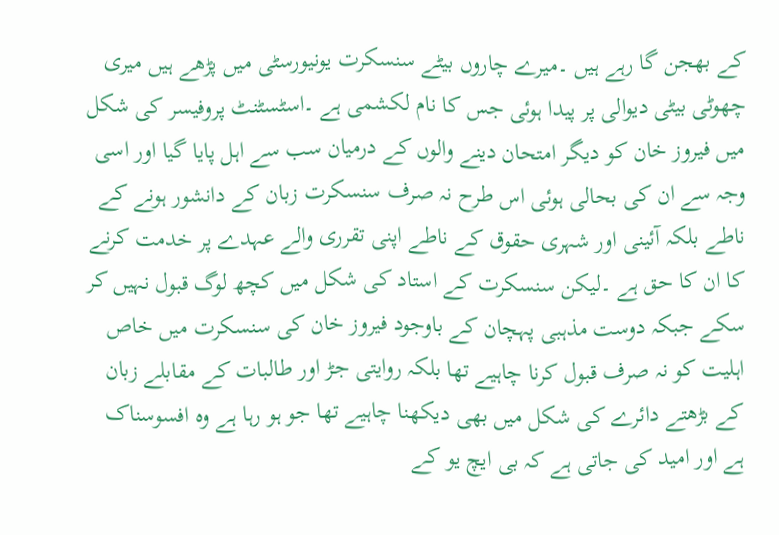کے بھجن گا رہے ہیں ۔میرے چاروں بیٹے سنسکرت یونیورسٹی میں پڑھے ہیں میری چھوٹی بیٹی دیوالی پر پیدا ہوئی جس کا نام لکشمی ہے ۔اسٹسٹنٹ پروفیسر کی شکل میں فیروز خان کو دیگر امتحان دینے والوں کے درمیان سب سے اہل پایا گیا اور اسی وجہ سے ان کی بحالی ہوئی اس طرح نہ صرف سنسکرت زبان کے دانشور ہونے کے ناطے بلکہ آئینی اور شہری حقوق کے ناطے اپنی تقرری والے عہدے پر خدمت کرنے کا ان کا حق ہے ۔لیکن سنسکرت کے استاد کی شکل میں کچھ لوگ قبول نہیں کر سکے جبکہ دوست مذہبی پہچان کے باوجود فیروز خان کی سنسکرت میں خاص اہلیت کو نہ صرف قبول کرنا چاہیے تھا بلکہ روایتی جڑ اور طالبات کے مقابلے زبان کے بڑھتے دائرے کی شکل میں بھی دیکھنا چاہیے تھا جو ہو رہا ہے وہ افسوسناک ہے اور امید کی جاتی ہے کہ بی ایچ یو کے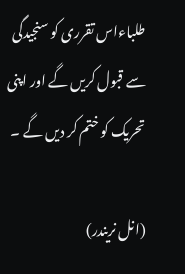طلباءاس تقرری کو سنجیدگی سے قبول کریں گے اور اپنی تحریک کو ختم کر دیں گے ۔

(انل نریندر)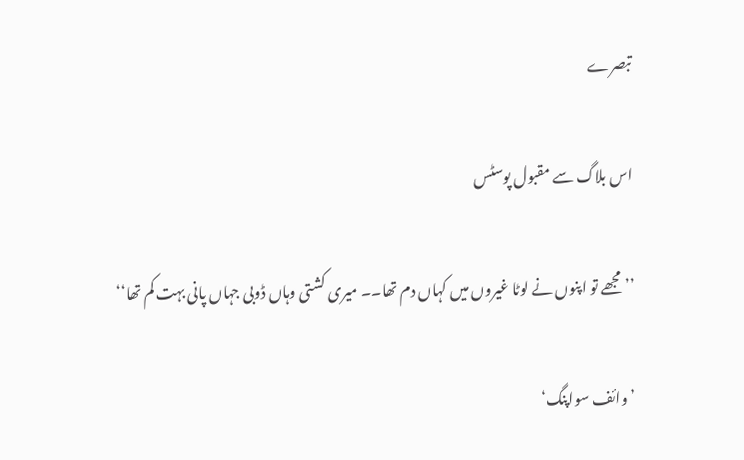تبصرے

اس بلاگ سے مقبول پوسٹس

’’مجھے تو اپنوں نے لوٹا غیروں میں کہاں دم تھا۔۔ میری کشتی وہاں ڈوبی جہاں پانی بہت کم تھا‘‘

’وائف سواپنگ‘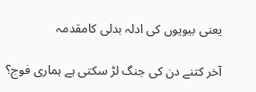یعنی بیویوں کی ادلہ بدلی کامقدمہ

آخر کتنے دن کی جنگ لڑ سکتی ہے ہماری فوج؟